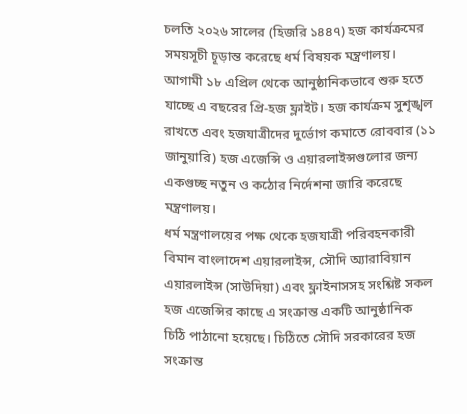চলতি ২০২৬ সালের (হিজরি ১৪৪৭) হজ কার্যক্রমের সময়সূচী চূড়ান্ত করেছে ধর্ম বিষয়ক মন্ত্রণালয়। আগামী ১৮ এপ্রিল থেকে আনুষ্ঠানিকভাবে শুরু হতে যাচ্ছে এ বছরের প্রি-হজ ফ্লাইট। হজ কার্যক্রম সুশৃঙ্খল রাখতে এবং হজযাত্রীদের দুর্ভোগ কমাতে রোববার (১১ জানুয়ারি) হজ এজেন্সি ও এয়ারলাইন্সগুলোর জন্য একগুচ্ছ নতুন ও কঠোর নির্দেশনা জারি করেছে মন্ত্রণালয়।
ধর্ম মন্ত্রণালয়ের পক্ষ থেকে হজযাত্রী পরিবহনকারী বিমান বাংলাদেশ এয়ারলাইন্স, সৌদি অ্যারাবিয়ান এয়ারলাইন্স (সাউদিয়া) এবং ফ্লাইনাসসহ সংশ্লিষ্ট সকল হজ এজেন্সির কাছে এ সংক্রান্ত একটি আনুষ্ঠানিক চিঠি পাঠানো হয়েছে। চিঠিতে সৌদি সরকারের হজ সংক্রান্ত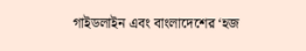গাইডলাইন এবং বাংলাদেশের ‘হজ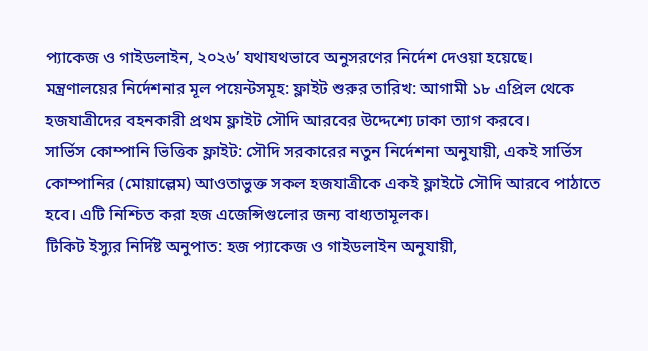প্যাকেজ ও গাইডলাইন, ২০২৬’ যথাযথভাবে অনুসরণের নির্দেশ দেওয়া হয়েছে।
মন্ত্রণালয়ের নির্দেশনার মূল পয়েন্টসমূহ: ফ্লাইট শুরুর তারিখ: আগামী ১৮ এপ্রিল থেকে হজযাত্রীদের বহনকারী প্রথম ফ্লাইট সৌদি আরবের উদ্দেশ্যে ঢাকা ত্যাগ করবে।
সার্ভিস কোম্পানি ভিত্তিক ফ্লাইট: সৌদি সরকারের নতুন নির্দেশনা অনুযায়ী, একই সার্ভিস কোম্পানির (মোয়াল্লেম) আওতাভুক্ত সকল হজযাত্রীকে একই ফ্লাইটে সৌদি আরবে পাঠাতে হবে। এটি নিশ্চিত করা হজ এজেন্সিগুলোর জন্য বাধ্যতামূলক।
টিকিট ইস্যুর নির্দিষ্ট অনুপাত: হজ প্যাকেজ ও গাইডলাইন অনুযায়ী,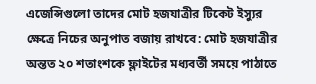এজেন্সিগুলো তাদের মোট হজযাত্রীর টিকেট ইস্যুর ক্ষেত্রে নিচের অনুপাত বজায় রাখবে: মোট হজযাত্রীর অন্তত ২০ শতাংশকে ফ্লাইটের মধ্যবর্তী সময়ে পাঠাতে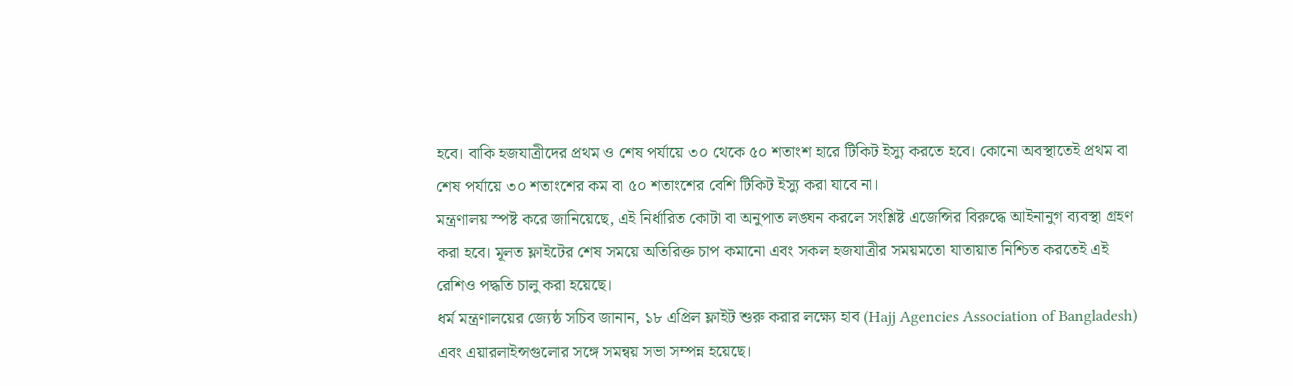হবে। বাকি হজযাত্রীদের প্রথম ও শেষ পর্যায়ে ৩০ থেকে ৫০ শতাংশ হারে টিকিট ইস্যু করতে হবে। কোনো অবস্থাতেই প্রথম বা শেষ পর্যায়ে ৩০ শতাংশের কম বা ৫০ শতাংশের বেশি টিকিট ইস্যু করা যাবে না।
মন্ত্রণালয় স্পষ্ট করে জানিয়েছে, এই নির্ধারিত কোটা বা অনুপাত লঙ্ঘন করলে সংশ্লিষ্ট এজেন্সির বিরুদ্ধে আইনানুগ ব্যবস্থা গ্রহণ করা হবে। মূলত ফ্লাইটের শেষ সময়ে অতিরিক্ত চাপ কমানো এবং সকল হজযাত্রীর সময়মতো যাতায়াত নিশ্চিত করতেই এই রেশিও পদ্ধতি চালু করা হয়েছে।
ধর্ম মন্ত্রণালয়ের জ্যেষ্ঠ সচিব জানান, ১৮ এপ্রিল ফ্লাইট শুরু করার লক্ষ্যে হাব (Hajj Agencies Association of Bangladesh) এবং এয়ারলাইন্সগুলোর সঙ্গে সমন্বয় সভা সম্পন্ন হয়েছে।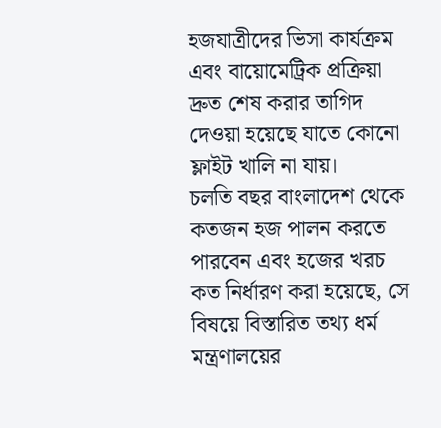হজযাত্রীদের ভিসা কার্যক্রম এবং বায়োমেট্রিক প্রক্রিয়া দ্রুত শেষ করার তাগিদ দেওয়া হয়েছে যাতে কোনো ফ্লাইট খালি না যায়।
চলতি বছর বাংলাদেশ থেকে কতজন হজ পালন করতে পারবেন এবং হজের খরচ কত নির্ধারণ করা হয়েছে, সে বিষয়ে বিস্তারিত তথ্য ধর্ম মন্ত্রণালয়ের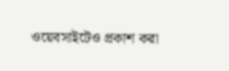ওয়েবসাইটেও প্রকাশ করা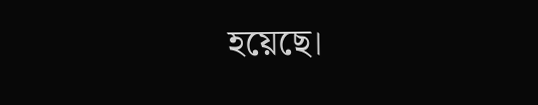হয়েছে।